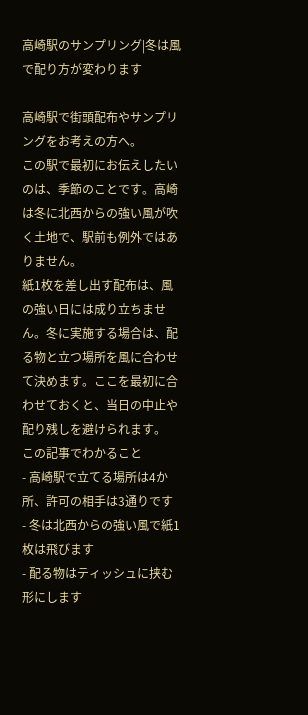高崎駅のサンプリング|冬は風で配り方が変わります

高崎駅で街頭配布やサンプリングをお考えの方へ。
この駅で最初にお伝えしたいのは、季節のことです。高崎は冬に北西からの強い風が吹く土地で、駅前も例外ではありません。
紙1枚を差し出す配布は、風の強い日には成り立ちません。冬に実施する場合は、配る物と立つ場所を風に合わせて決めます。ここを最初に合わせておくと、当日の中止や配り残しを避けられます。
この記事でわかること
- 高崎駅で立てる場所は4か所、許可の相手は3通りです
- 冬は北西からの強い風で紙1枚は飛びます
- 配る物はティッシュに挟む形にします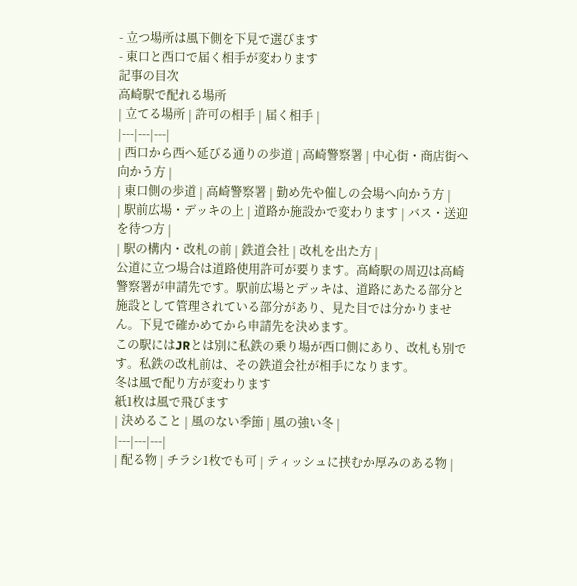- 立つ場所は風下側を下見で選びます
- 東口と西口で届く相手が変わります
記事の目次
高崎駅で配れる場所
| 立てる場所 | 許可の相手 | 届く相手 |
|---|---|---|
| 西口から西へ延びる通りの歩道 | 高崎警察署 | 中心街・商店街へ向かう方 |
| 東口側の歩道 | 高崎警察署 | 勤め先や催しの会場へ向かう方 |
| 駅前広場・デッキの上 | 道路か施設かで変わります | バス・送迎を待つ方 |
| 駅の構内・改札の前 | 鉄道会社 | 改札を出た方 |
公道に立つ場合は道路使用許可が要ります。高崎駅の周辺は高崎警察署が申請先です。駅前広場とデッキは、道路にあたる部分と施設として管理されている部分があり、見た目では分かりません。下見で確かめてから申請先を決めます。
この駅にはJRとは別に私鉄の乗り場が西口側にあり、改札も別です。私鉄の改札前は、その鉄道会社が相手になります。
冬は風で配り方が変わります
紙1枚は風で飛びます
| 決めること | 風のない季節 | 風の強い冬 |
|---|---|---|
| 配る物 | チラシ1枚でも可 | ティッシュに挟むか厚みのある物 |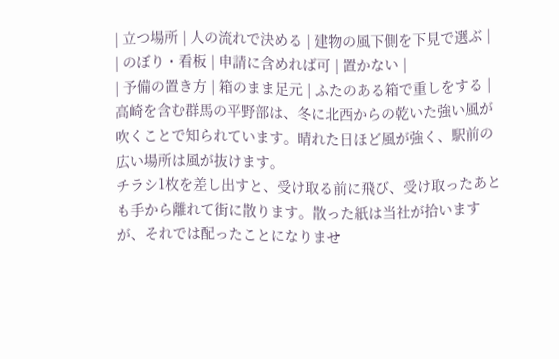| 立つ場所 | 人の流れで決める | 建物の風下側を下見で選ぶ |
| のぼり・看板 | 申請に含めれば可 | 置かない |
| 予備の置き方 | 箱のまま足元 | ふたのある箱で重しをする |
高崎を含む群馬の平野部は、冬に北西からの乾いた強い風が吹くことで知られています。晴れた日ほど風が強く、駅前の広い場所は風が抜けます。
チラシ1枚を差し出すと、受け取る前に飛び、受け取ったあとも手から離れて街に散ります。散った紙は当社が拾いますが、それでは配ったことになりませ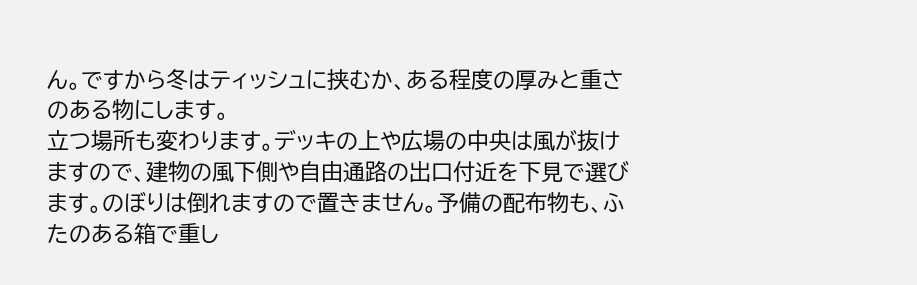ん。ですから冬はティッシュに挟むか、ある程度の厚みと重さのある物にします。
立つ場所も変わります。デッキの上や広場の中央は風が抜けますので、建物の風下側や自由通路の出口付近を下見で選びます。のぼりは倒れますので置きません。予備の配布物も、ふたのある箱で重し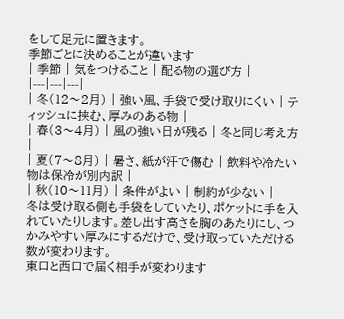をして足元に置きます。
季節ごとに決めることが違います
| 季節 | 気をつけること | 配る物の選び方 |
|---|---|---|
| 冬(12〜2月) | 強い風、手袋で受け取りにくい | ティッシュに挟む、厚みのある物 |
| 春(3〜4月) | 風の強い日が残る | 冬と同じ考え方 |
| 夏(7〜8月) | 暑さ、紙が汗で傷む | 飲料や冷たい物は保冷が別内訳 |
| 秋(10〜11月) | 条件がよい | 制約が少ない |
冬は受け取る側も手袋をしていたり、ポケットに手を入れていたりします。差し出す高さを胸のあたりにし、つかみやすい厚みにするだけで、受け取っていただける数が変わります。
東口と西口で届く相手が変わります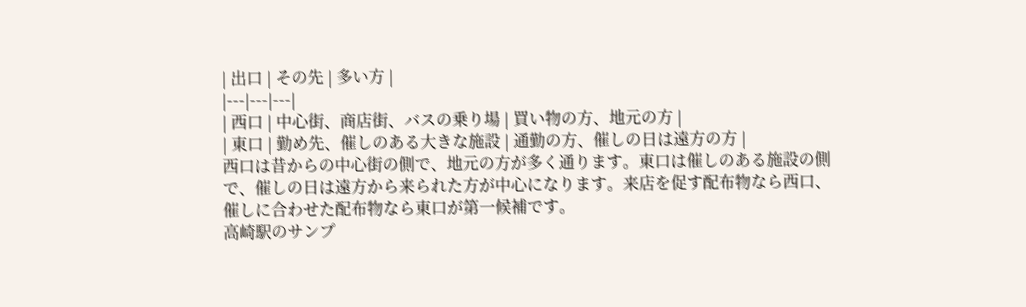| 出口 | その先 | 多い方 |
|---|---|---|
| 西口 | 中心街、商店街、バスの乗り場 | 買い物の方、地元の方 |
| 東口 | 勤め先、催しのある大きな施設 | 通勤の方、催しの日は遠方の方 |
西口は昔からの中心街の側で、地元の方が多く通ります。東口は催しのある施設の側で、催しの日は遠方から来られた方が中心になります。来店を促す配布物なら西口、催しに合わせた配布物なら東口が第一候補です。
高崎駅のサンプ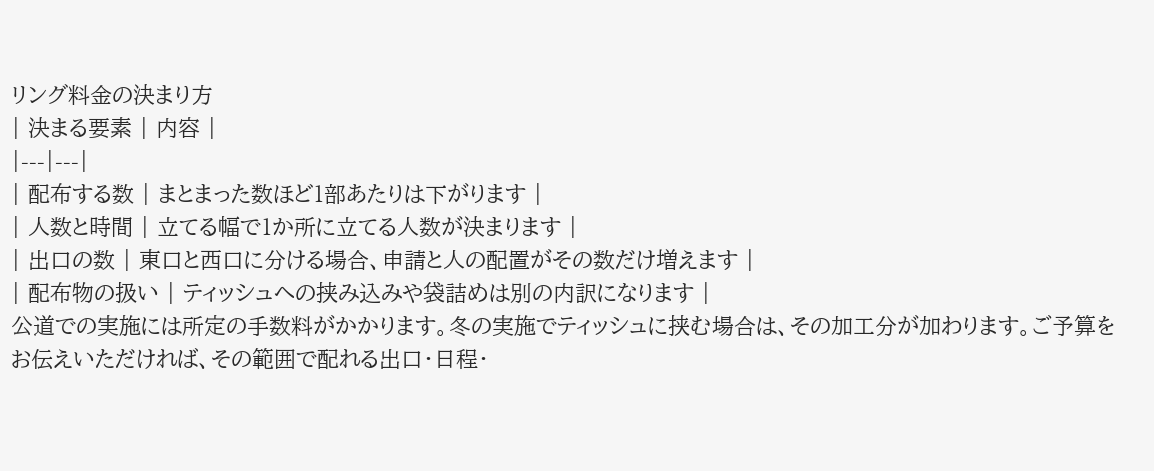リング料金の決まり方
| 決まる要素 | 内容 |
|---|---|
| 配布する数 | まとまった数ほど1部あたりは下がります |
| 人数と時間 | 立てる幅で1か所に立てる人数が決まります |
| 出口の数 | 東口と西口に分ける場合、申請と人の配置がその数だけ増えます |
| 配布物の扱い | ティッシュへの挟み込みや袋詰めは別の内訳になります |
公道での実施には所定の手数料がかかります。冬の実施でティッシュに挟む場合は、その加工分が加わります。ご予算をお伝えいただければ、その範囲で配れる出口・日程・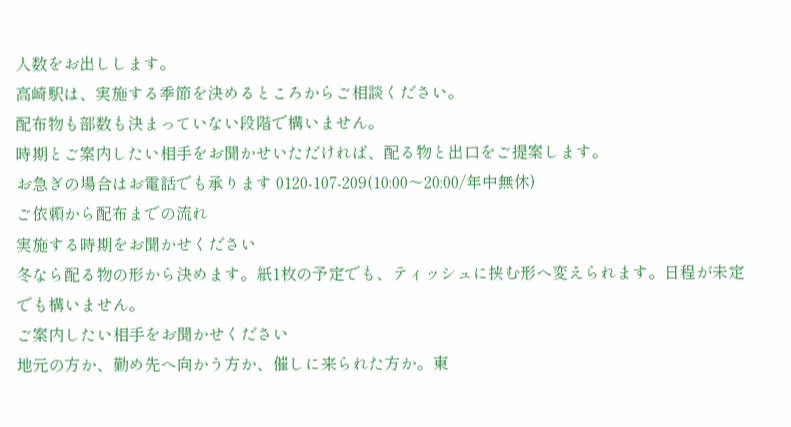人数をお出しします。
高崎駅は、実施する季節を決めるところからご相談ください。
配布物も部数も決まっていない段階で構いません。
時期とご案内したい相手をお聞かせいただければ、配る物と出口をご提案します。
お急ぎの場合はお電話でも承ります 0120-107-209(10:00〜20:00/年中無休)
ご依頼から配布までの流れ
実施する時期をお聞かせください
冬なら配る物の形から決めます。紙1枚の予定でも、ティッシュに挟む形へ変えられます。日程が未定でも構いません。
ご案内したい相手をお聞かせください
地元の方か、勤め先へ向かう方か、催しに来られた方か。東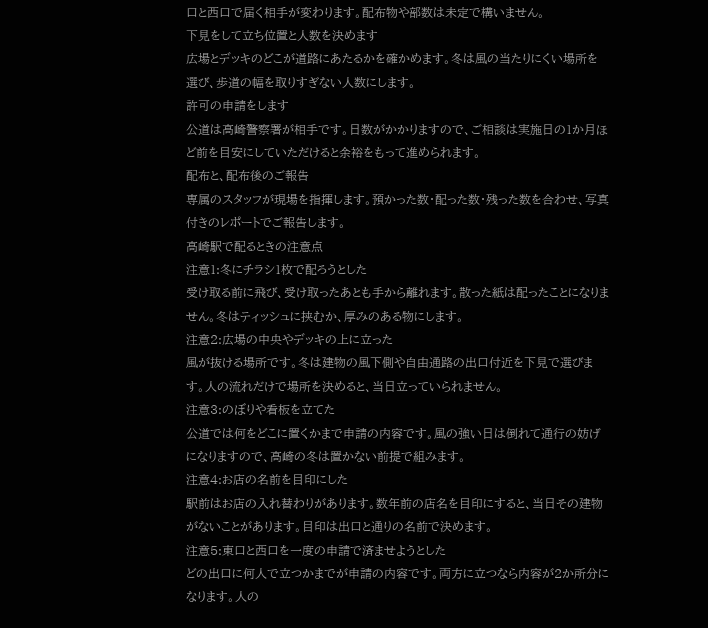口と西口で届く相手が変わります。配布物や部数は未定で構いません。
下見をして立ち位置と人数を決めます
広場とデッキのどこが道路にあたるかを確かめます。冬は風の当たりにくい場所を選び、歩道の幅を取りすぎない人数にします。
許可の申請をします
公道は高崎警察署が相手です。日数がかかりますので、ご相談は実施日の1か月ほど前を目安にしていただけると余裕をもって進められます。
配布と、配布後のご報告
専属のスタッフが現場を指揮します。預かった数・配った数・残った数を合わせ、写真付きのレポートでご報告します。
高崎駅で配るときの注意点
注意1:冬にチラシ1枚で配ろうとした
受け取る前に飛び、受け取ったあとも手から離れます。散った紙は配ったことになりません。冬はティッシュに挟むか、厚みのある物にします。
注意2:広場の中央やデッキの上に立った
風が抜ける場所です。冬は建物の風下側や自由通路の出口付近を下見で選びます。人の流れだけで場所を決めると、当日立っていられません。
注意3:のぼりや看板を立てた
公道では何をどこに置くかまで申請の内容です。風の強い日は倒れて通行の妨げになりますので、高崎の冬は置かない前提で組みます。
注意4:お店の名前を目印にした
駅前はお店の入れ替わりがあります。数年前の店名を目印にすると、当日その建物がないことがあります。目印は出口と通りの名前で決めます。
注意5:東口と西口を一度の申請で済ませようとした
どの出口に何人で立つかまでが申請の内容です。両方に立つなら内容が2か所分になります。人の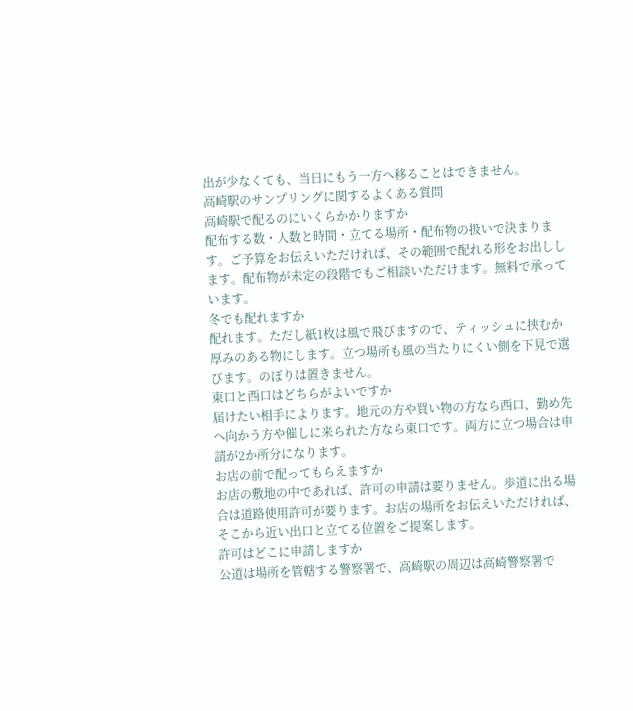出が少なくても、当日にもう一方へ移ることはできません。
高崎駅のサンプリングに関するよくある質問
高崎駅で配るのにいくらかかりますか
配布する数・人数と時間・立てる場所・配布物の扱いで決まります。ご予算をお伝えいただければ、その範囲で配れる形をお出しします。配布物が未定の段階でもご相談いただけます。無料で承っています。
冬でも配れますか
配れます。ただし紙1枚は風で飛びますので、ティッシュに挟むか厚みのある物にします。立つ場所も風の当たりにくい側を下見で選びます。のぼりは置きません。
東口と西口はどちらがよいですか
届けたい相手によります。地元の方や買い物の方なら西口、勤め先へ向かう方や催しに来られた方なら東口です。両方に立つ場合は申請が2か所分になります。
お店の前で配ってもらえますか
お店の敷地の中であれば、許可の申請は要りません。歩道に出る場合は道路使用許可が要ります。お店の場所をお伝えいただければ、そこから近い出口と立てる位置をご提案します。
許可はどこに申請しますか
公道は場所を管轄する警察署で、高崎駅の周辺は高崎警察署で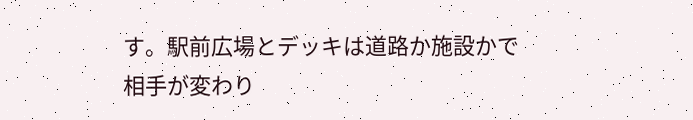す。駅前広場とデッキは道路か施設かで相手が変わり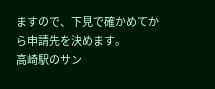ますので、下見で確かめてから申請先を決めます。
高崎駅のサン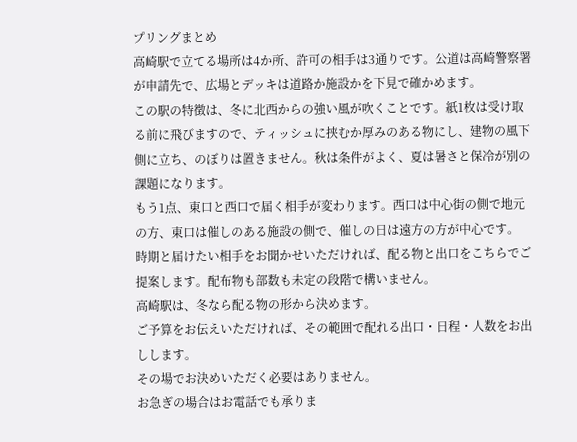プリングまとめ
高崎駅で立てる場所は4か所、許可の相手は3通りです。公道は高崎警察署が申請先で、広場とデッキは道路か施設かを下見で確かめます。
この駅の特徴は、冬に北西からの強い風が吹くことです。紙1枚は受け取る前に飛びますので、ティッシュに挟むか厚みのある物にし、建物の風下側に立ち、のぼりは置きません。秋は条件がよく、夏は暑さと保冷が別の課題になります。
もう1点、東口と西口で届く相手が変わります。西口は中心街の側で地元の方、東口は催しのある施設の側で、催しの日は遠方の方が中心です。
時期と届けたい相手をお聞かせいただければ、配る物と出口をこちらでご提案します。配布物も部数も未定の段階で構いません。
高崎駅は、冬なら配る物の形から決めます。
ご予算をお伝えいただければ、その範囲で配れる出口・日程・人数をお出しします。
その場でお決めいただく必要はありません。
お急ぎの場合はお電話でも承りま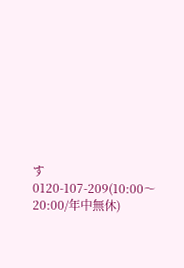す 0120-107-209(10:00〜20:00/年中無休)